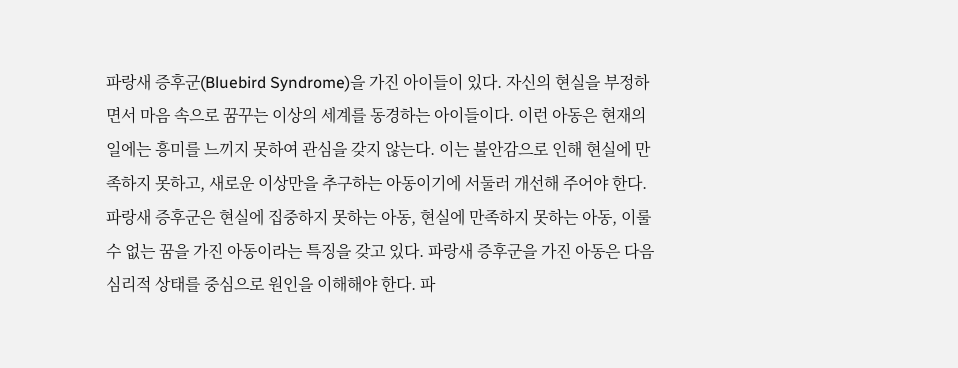파랑새 증후군(Bluebird Syndrome)을 가진 아이들이 있다. 자신의 현실을 부정하면서 마음 속으로 꿈꾸는 이상의 세계를 동경하는 아이들이다. 이런 아동은 현재의 일에는 흥미를 느끼지 못하여 관심을 갖지 않는다. 이는 불안감으로 인해 현실에 만족하지 못하고, 새로운 이상만을 추구하는 아동이기에 서둘러 개선해 주어야 한다. 파랑새 증후군은 현실에 집중하지 못하는 아동, 현실에 만족하지 못하는 아동, 이룰 수 없는 꿈을 가진 아동이라는 특징을 갖고 있다. 파랑새 증후군을 가진 아동은 다음 심리적 상태를 중심으로 원인을 이해해야 한다. 파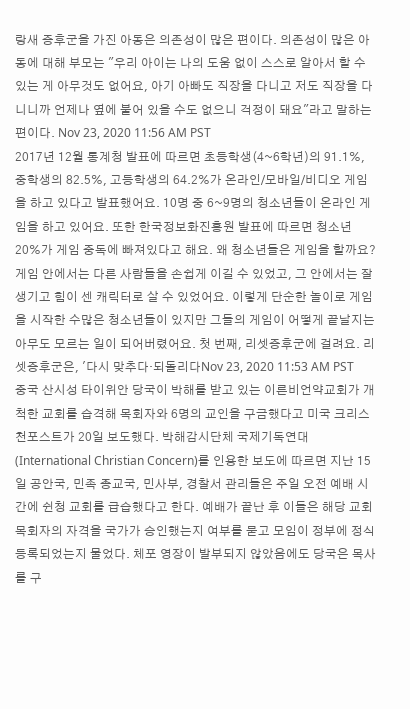랑새 증후군을 가진 아동은 의존성이 많은 편이다. 의존성이 많은 아동에 대해 부모는 "우리 아이는 나의 도움 없이 스스로 알아서 할 수 있는 게 아무것도 없어요, 아기 아빠도 직장을 다니고 저도 직장을 다니니까 언제나 옆에 붙어 있을 수도 없으니 걱정이 돼요"라고 말하는 편이다. Nov 23, 2020 11:56 AM PST
2017년 12월 통계청 발표에 따르면 초등학생(4~6학년)의 91.1%, 중학생의 82.5%, 고등학생의 64.2%가 온라인/모바일/비디오 게임을 하고 있다고 발표했어요. 10명 중 6~9명의 청소년들이 온라인 게임을 하고 있어요. 또한 한국정보화진흥원 발표에 따르면 청소년 20%가 게임 중독에 빠져있다고 해요. 왜 청소년들은 게임을 할까요? 게임 안에서는 다른 사람들을 손쉽게 이길 수 있었고, 그 안에서는 잘생기고 힘이 센 캐릭터로 살 수 있었어요. 이렇게 단순한 놀이로 게임을 시작한 수많은 청소년들이 있지만 그들의 게임이 어떻게 끝날지는 아무도 모르는 일이 되어버렸어요. 첫 번째, 리셋증후군에 걸려요. 리셋증후군은, '다시 맞추다·되돌리다Nov 23, 2020 11:53 AM PST
중국 산시성 타이위안 당국이 박해를 받고 있는 이른비언약교회가 개척한 교회를 습격해 목회자와 6명의 교인을 구금했다고 미국 크리스천포스트가 20일 보도했다. 박해감시단체 국제기독연대(International Christian Concern)를 인용한 보도에 따르면 지난 15일 공안국, 민족 종교국, 민사부, 경찰서 관리들은 주일 오전 예배 시간에 쉰청 교회를 급습했다고 한다. 예배가 끝난 후 이들은 해당 교회 목회자의 자격을 국가가 승인했는지 여부를 묻고 모임이 정부에 정식 등록되었는지 물었다. 체포 영장이 발부되지 않았음에도 당국은 목사를 구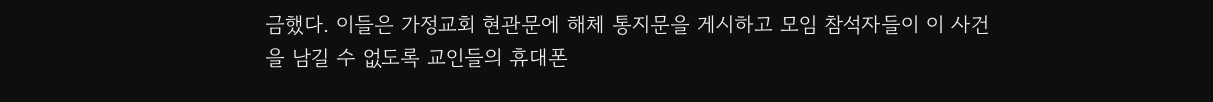금했다. 이들은 가정교회 현관문에 해체 통지문을 게시하고 모임 참석자들이 이 사건을 남길 수 없도록 교인들의 휴대폰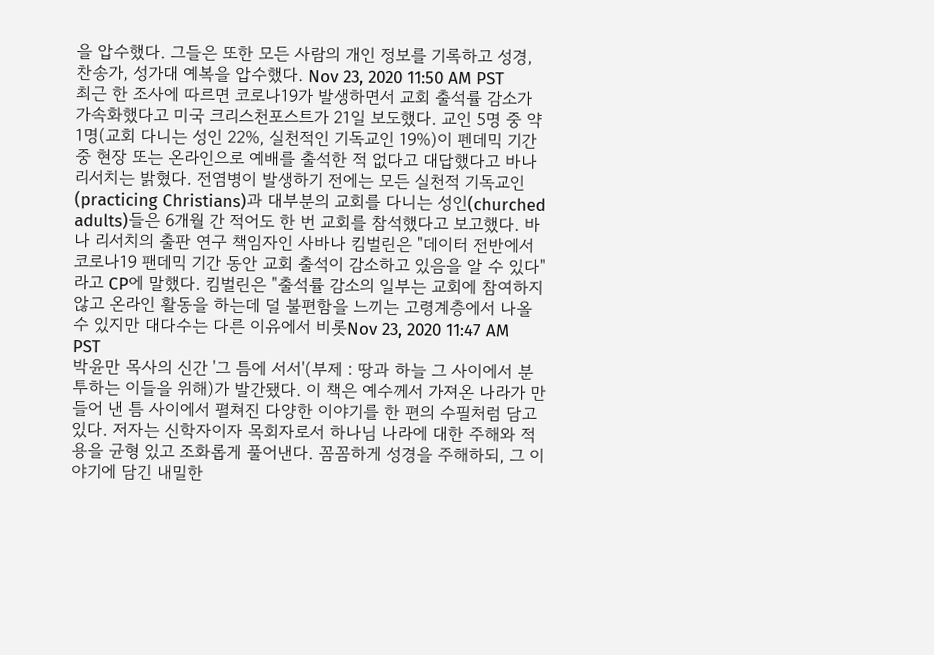을 압수했다. 그들은 또한 모든 사람의 개인 정보를 기록하고 성경, 찬송가, 성가대 예복을 압수했다. Nov 23, 2020 11:50 AM PST
최근 한 조사에 따르면 코로나19가 발생하면서 교회 출석률 감소가 가속화했다고 미국 크리스천포스트가 21일 보도했다. 교인 5명 중 약 1명(교회 다니는 성인 22%, 실천적인 기독교인 19%)이 펜데믹 기간 중 현장 또는 온라인으로 예배를 출석한 적 없다고 대답했다고 바나 리서치는 밝혔다. 전염병이 발생하기 전에는 모든 실천적 기독교인(practicing Christians)과 대부분의 교회를 다니는 성인(churched adults)들은 6개월 간 적어도 한 번 교회를 참석했다고 보고했다. 바나 리서치의 출판 연구 책임자인 사바나 킴벌린은 "데이터 전반에서 코로나19 팬데믹 기간 동안 교회 출석이 감소하고 있음을 알 수 있다"라고 CP에 말했다. 킴벌린은 "출석률 감소의 일부는 교회에 참여하지 않고 온라인 활동을 하는데 덜 불편함을 느끼는 고령계층에서 나올 수 있지만 대다수는 다른 이유에서 비롯Nov 23, 2020 11:47 AM PST
박윤만 목사의 신간 '그 틈에 서서'(부제 : 땅과 하늘 그 사이에서 분투하는 이들을 위해)가 발간됐다. 이 책은 예수께서 가져온 나라가 만들어 낸 틈 사이에서 펼쳐진 다양한 이야기를 한 편의 수필처럼 담고 있다. 저자는 신학자이자 목회자로서 하나님 나라에 대한 주해와 적용을 균형 있고 조화롭게 풀어낸다. 꼼꼼하게 성경을 주해하되, 그 이야기에 담긴 내밀한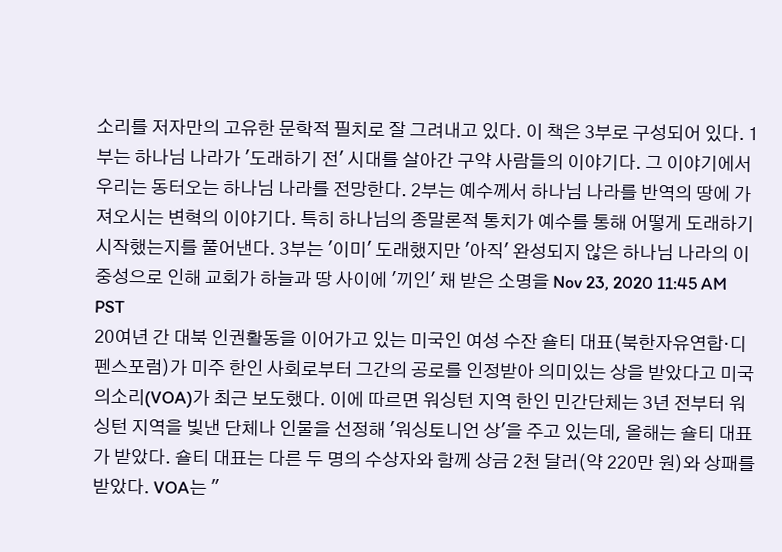소리를 저자만의 고유한 문학적 필치로 잘 그려내고 있다. 이 책은 3부로 구성되어 있다. 1부는 하나님 나라가 '도래하기 전' 시대를 살아간 구약 사람들의 이야기다. 그 이야기에서 우리는 동터오는 하나님 나라를 전망한다. 2부는 예수께서 하나님 나라를 반역의 땅에 가져오시는 변혁의 이야기다. 특히 하나님의 종말론적 통치가 예수를 통해 어떻게 도래하기 시작했는지를 풀어낸다. 3부는 '이미' 도래했지만 '아직' 완성되지 않은 하나님 나라의 이중성으로 인해 교회가 하늘과 땅 사이에 '끼인' 채 받은 소명을 Nov 23, 2020 11:45 AM PST
20여년 간 대북 인권활동을 이어가고 있는 미국인 여성 수잔 숄티 대표(북한자유연합·디펜스포럼)가 미주 한인 사회로부터 그간의 공로를 인정받아 의미있는 상을 받았다고 미국의소리(VOA)가 최근 보도했다. 이에 따르면 워싱턴 지역 한인 민간단체는 3년 전부터 워싱턴 지역을 빛낸 단체나 인물을 선정해 '워싱토니언 상'을 주고 있는데, 올해는 숄티 대표가 받았다. 숄티 대표는 다른 두 명의 수상자와 함께 상금 2천 달러(약 220만 원)와 상패를 받았다. VOA는 "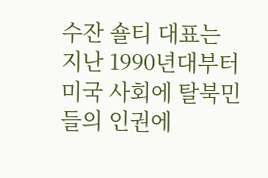수잔 숄티 대표는 지난 1990년대부터 미국 사회에 탈북민들의 인권에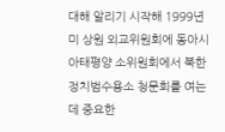대해 알리기 시작해 1999년 미 상원 외교위원회에 동아시아태평양 소위원회에서 북한 정치범수용소 청문회를 여는 데 중요한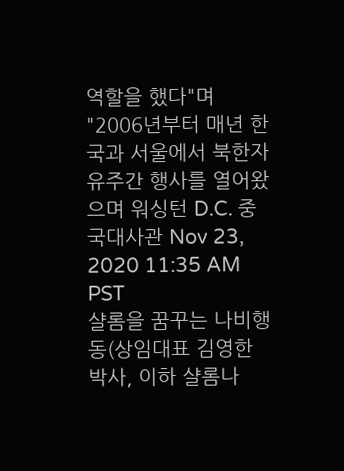역할을 했다"며 "2006년부터 매년 한국과 서울에서 북한자유주간 행사를 열어왔으며 워싱턴 D.C. 중국대사관 Nov 23, 2020 11:35 AM PST
샬롬을 꿈꾸는 나비행동(상임대표 김영한 박사, 이하 샬롬나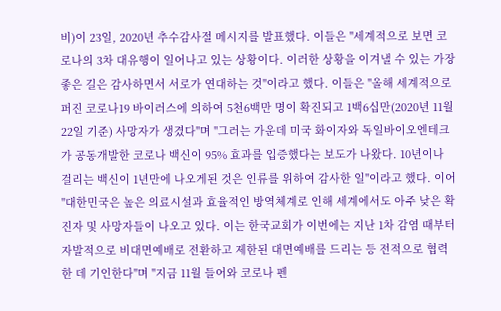비)이 23일, 2020년 추수감사절 메시지를 발표했다. 이들은 "세계적으로 보면 코로나의 3차 대유행이 일어나고 있는 상황이다. 이러한 상황을 이겨낼 수 있는 가장 좋은 길은 감사하면서 서로가 연대하는 것"이라고 했다. 이들은 "올해 세계적으로 퍼진 코로나19 바이러스에 의하여 5천6백만 명이 확진되고 1백6십만(2020년 11월 22일 기준) 사망자가 생겼다"며 "그러는 가운데 미국 화이자와 독일바이오엔테크가 공동개발한 코로나 백신이 95% 효과를 입증했다는 보도가 나왔다. 10년이나 걸리는 백신이 1년만에 나오게된 것은 인류를 위하여 감사한 일"이라고 했다. 이어 "대한민국은 높은 의료시설과 효율적인 방역체계로 인해 세계에서도 아주 낮은 확진자 및 사망자들이 나오고 있다. 이는 한국교회가 이번에는 지난 1차 감염 때부터 자발적으로 비대면예배로 전환하고 제한된 대면예배를 드리는 등 전적으로 협력한 데 기인한다"며 "지금 11월 들어와 코로나 펜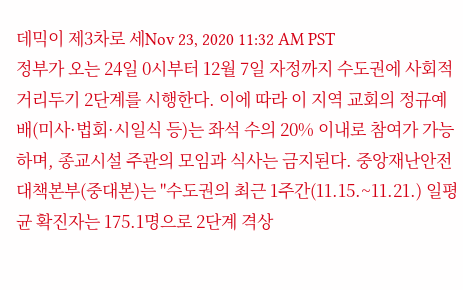데믹이 제3차로 세Nov 23, 2020 11:32 AM PST
정부가 오는 24일 0시부터 12월 7일 자정까지 수도권에 사회적 거리두기 2단계를 시행한다. 이에 따라 이 지역 교회의 정규예배(미사·법회·시일식 등)는 좌석 수의 20% 이내로 참여가 가능하며, 종교시설 주관의 모임과 식사는 금지된다. 중앙재난안전대책본부(중대본)는 "수도권의 최근 1주간(11.15.~11.21.) 일평균 확진자는 175.1명으로 2단계 격상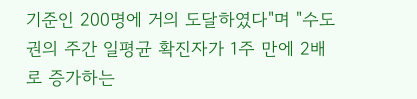기준인 200명에 거의 도달하였다"며 "수도권의 주간 일평균 확진자가 1주 만에 2배로 증가하는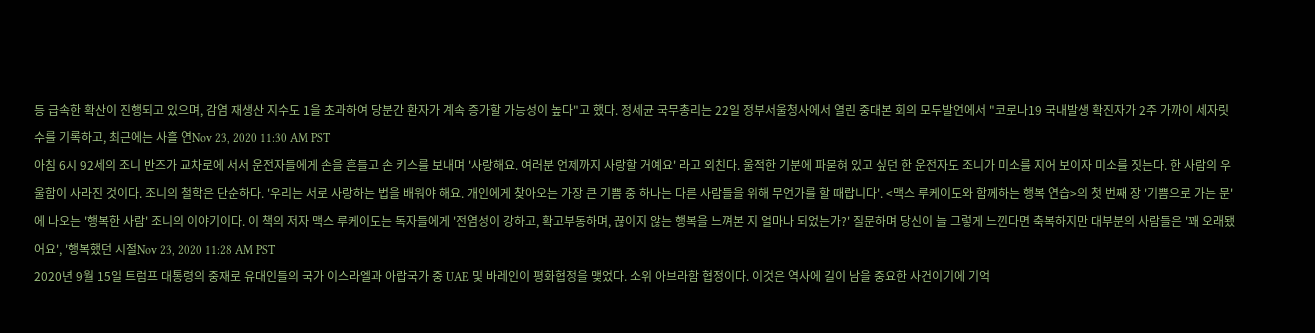등 급속한 확산이 진행되고 있으며, 감염 재생산 지수도 1을 초과하여 당분간 환자가 계속 증가할 가능성이 높다"고 했다. 정세균 국무총리는 22일 정부서울청사에서 열린 중대본 회의 모두발언에서 "코로나19 국내발생 확진자가 2주 가까이 세자릿수를 기록하고, 최근에는 사흘 연Nov 23, 2020 11:30 AM PST
아침 6시 92세의 조니 반즈가 교차로에 서서 운전자들에게 손을 흔들고 손 키스를 보내며 '사랑해요. 여러분 언제까지 사랑할 거예요' 라고 외친다. 울적한 기분에 파묻혀 있고 싶던 한 운전자도 조니가 미소를 지어 보이자 미소를 짓는다. 한 사람의 우울함이 사라진 것이다. 조니의 철학은 단순하다. '우리는 서로 사랑하는 법을 배워야 해요. 개인에게 찾아오는 가장 큰 기쁨 중 하나는 다른 사람들을 위해 무언가를 할 때랍니다'. <맥스 루케이도와 함께하는 행복 연습>의 첫 번째 장 '기쁨으로 가는 문'에 나오는 '행복한 사람' 조니의 이야기이다. 이 책의 저자 맥스 루케이도는 독자들에게 '전염성이 강하고, 확고부동하며, 끊이지 않는 행복을 느껴본 지 얼마나 되었는가?' 질문하며 당신이 늘 그렇게 느낀다면 축복하지만 대부분의 사람들은 '꽤 오래됐어요', '행복했던 시절Nov 23, 2020 11:28 AM PST
2020년 9월 15일 트럼프 대통령의 중재로 유대인들의 국가 이스라엘과 아랍국가 중 UAE 및 바레인이 평화협정을 맺었다. 소위 아브라함 협정이다. 이것은 역사에 길이 남을 중요한 사건이기에 기억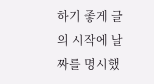하기 좋게 글의 시작에 날짜를 명시했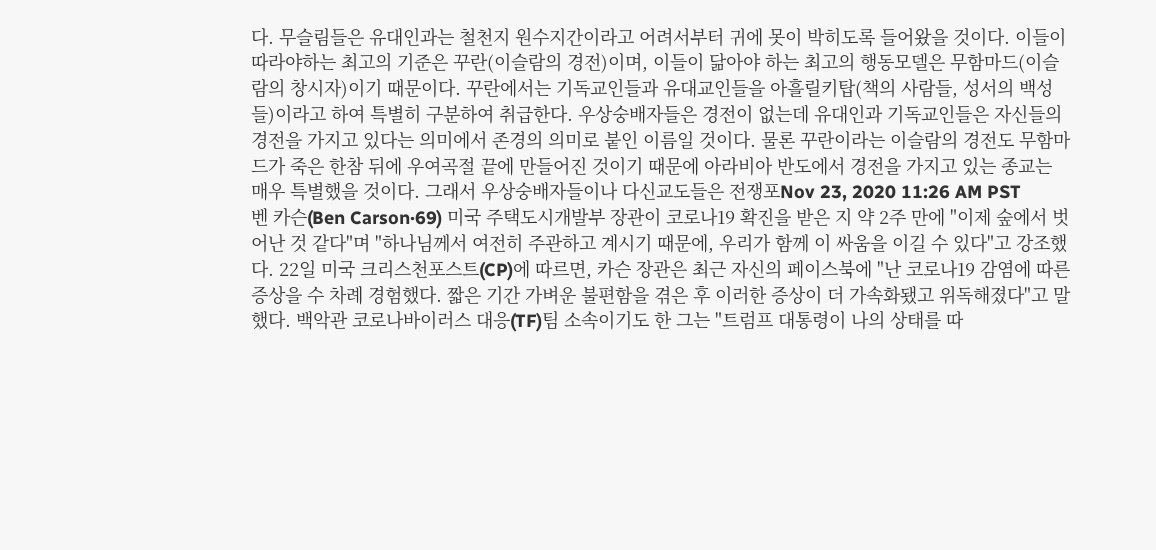다. 무슬림들은 유대인과는 철천지 원수지간이라고 어려서부터 귀에 못이 박히도록 들어왔을 것이다. 이들이 따라야하는 최고의 기준은 꾸란(이슬람의 경전)이며, 이들이 닮아야 하는 최고의 행동모델은 무함마드(이슬람의 창시자)이기 때문이다. 꾸란에서는 기독교인들과 유대교인들을 아흘릴키탑(책의 사람들, 성서의 백성들)이라고 하여 특별히 구분하여 취급한다. 우상숭배자들은 경전이 없는데 유대인과 기독교인들은 자신들의 경전을 가지고 있다는 의미에서 존경의 의미로 붙인 이름일 것이다. 물론 꾸란이라는 이슬람의 경전도 무함마드가 죽은 한참 뒤에 우여곡절 끝에 만들어진 것이기 때문에 아라비아 반도에서 경전을 가지고 있는 종교는 매우 특별했을 것이다. 그래서 우상숭배자들이나 다신교도들은 전쟁포Nov 23, 2020 11:26 AM PST
벤 카슨(Ben Carson·69) 미국 주택도시개발부 장관이 코로나19 확진을 받은 지 약 2주 만에 "이제 숲에서 벗어난 것 같다"며 "하나님께서 여전히 주관하고 계시기 때문에, 우리가 함께 이 싸움을 이길 수 있다"고 강조했다. 22일 미국 크리스천포스트(CP)에 따르면, 카슨 장관은 최근 자신의 페이스북에 "난 코로나19 감염에 따른 증상을 수 차례 경험했다. 짧은 기간 가벼운 불편함을 겪은 후 이러한 증상이 더 가속화됐고 위독해졌다"고 말했다. 백악관 코로나바이러스 대응(TF)팀 소속이기도 한 그는 "트럼프 대통령이 나의 상태를 따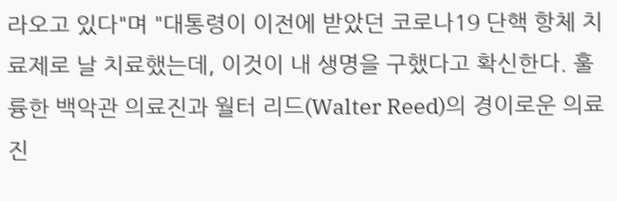라오고 있다"며 "대통령이 이전에 받았던 코로나19 단핵 항체 치료제로 날 치료했는데, 이것이 내 생명을 구했다고 확신한다. 훌륭한 백악관 의료진과 월터 리드(Walter Reed)의 경이로운 의료진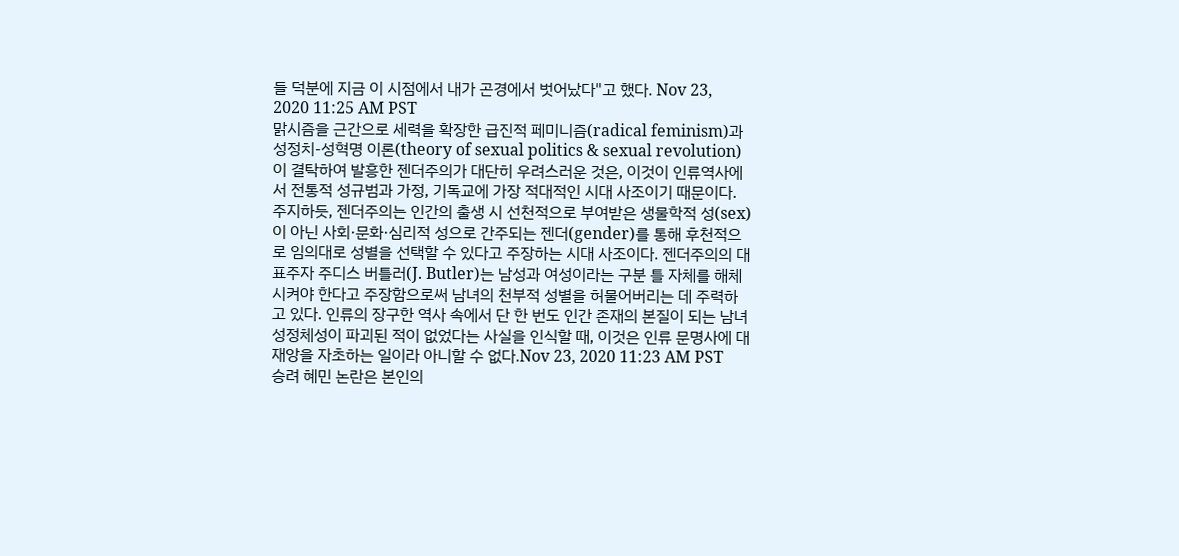들 덕분에 지금 이 시점에서 내가 곤경에서 벗어났다"고 했다. Nov 23, 2020 11:25 AM PST
맑시즘을 근간으로 세력을 확장한 급진적 페미니즘(radical feminism)과 성정치-성혁명 이론(theory of sexual politics & sexual revolution)이 결탁하여 발흥한 젠더주의가 대단히 우려스러운 것은, 이것이 인류역사에서 전통적 성규범과 가정, 기독교에 가장 적대적인 시대 사조이기 때문이다. 주지하듯, 젠더주의는 인간의 출생 시 선천적으로 부여받은 생물학적 성(sex)이 아닌 사회·문화·심리적 성으로 간주되는 젠더(gender)를 통해 후천적으로 임의대로 성별을 선택할 수 있다고 주장하는 시대 사조이다. 젠더주의의 대표주자 주디스 버틀러(J. Butler)는 남성과 여성이라는 구분 틀 자체를 해체시켜야 한다고 주장함으로써 남녀의 천부적 성별을 허물어버리는 데 주력하고 있다. 인류의 장구한 역사 속에서 단 한 번도 인간 존재의 본질이 되는 남녀 성정체성이 파괴된 적이 없었다는 사실을 인식할 때, 이것은 인류 문명사에 대재앙을 자초하는 일이라 아니할 수 없다.Nov 23, 2020 11:23 AM PST
승려 혜민 논란은 본인의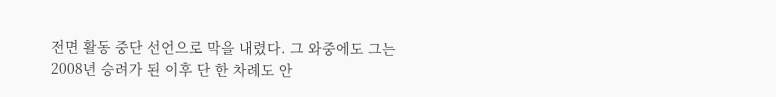전면 활동 중단 선언으로 막을 내렸다. 그 와중에도 그는 2008년 승려가 된 이후 단 한 차례도 안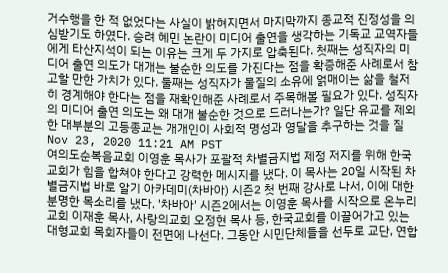거수행을 한 적 없었다는 사실이 밝혀지면서 마지막까지 종교적 진정성을 의심받기도 하였다. 승려 혜민 논란이 미디어 출연을 생각하는 기독교 교역자들에게 타산지석이 되는 이유는 크게 두 가지로 압축된다. 첫째는 성직자의 미디어 출연 의도가 대개는 불순한 의도를 가진다는 점을 확증해준 사례로서 참고할 만한 가치가 있다. 둘째는 성직자가 물질의 소유에 얽매이는 삶을 철저히 경계해야 한다는 점을 재확인해준 사례로서 주목해볼 필요가 있다. 성직자의 미디어 출연 의도는 왜 대개 불순한 것으로 드러나는가? 일단 유교를 제외한 대부분의 고등종교는 개개인이 사회적 명성과 영달을 추구하는 것을 질Nov 23, 2020 11:21 AM PST
여의도순복음교회 이영훈 목사가 포괄적 차별금지법 제정 저지를 위해 한국교회가 힘을 합쳐야 한다고 강력한 메시지를 냈다. 이 목사는 20일 시작된 차별금지법 바로 알기 아카데미(차바아) 시즌2 첫 번째 강사로 나서, 이에 대한 분명한 목소리를 냈다. '차바아' 시즌2에서는 이영훈 목사를 시작으로 온누리교회 이재훈 목사, 사랑의교회 오정현 목사 등, 한국교회를 이끌어가고 있는 대형교회 목회자들이 전면에 나선다. 그동안 시민단체들을 선두로 교단, 연합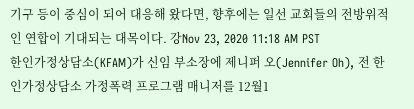기구 등이 중심이 되어 대응해 왔다면, 향후에는 일선 교회들의 전방위적인 연합이 기대되는 대목이다. 강Nov 23, 2020 11:18 AM PST
한인가정상담소(KFAM)가 신임 부소장에 제니퍼 오(Jennifer Oh), 전 한인가정상담소 가정폭력 프로그램 매니저를 12월1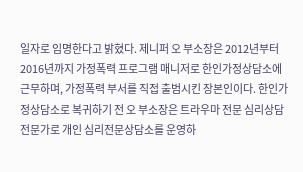일자로 임명한다고 밝혔다. 제니퍼 오 부소장은 2012년부터 2016년까지 가정폭력 프로그램 매니저로 한인가정상담소에 근무하며, 가정폭력 부서를 직접 출범시킨 장본인이다. 한인가정상담소로 복귀하기 전 오 부소장은 트라우마 전문 심리상담전문가로 개인 심리전문상담소를 운영하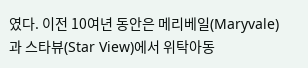였다. 이전 10여년 동안은 메리베일(Maryvale) 과 스타뷰(Star View)에서 위탁아동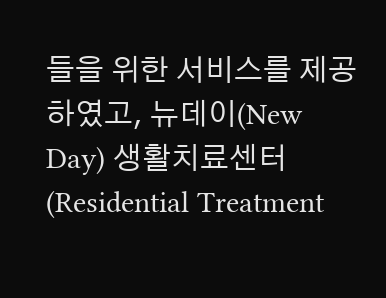들을 위한 서비스를 제공하였고, 뉴데이(New Day) 생활치료센터 (Residential Treatment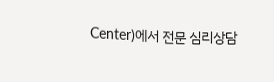Center)에서 전문 심리상담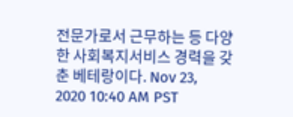전문가로서 근무하는 등 다양한 사회복지서비스 경력을 갖춘 베테랑이다. Nov 23, 2020 10:40 AM PST